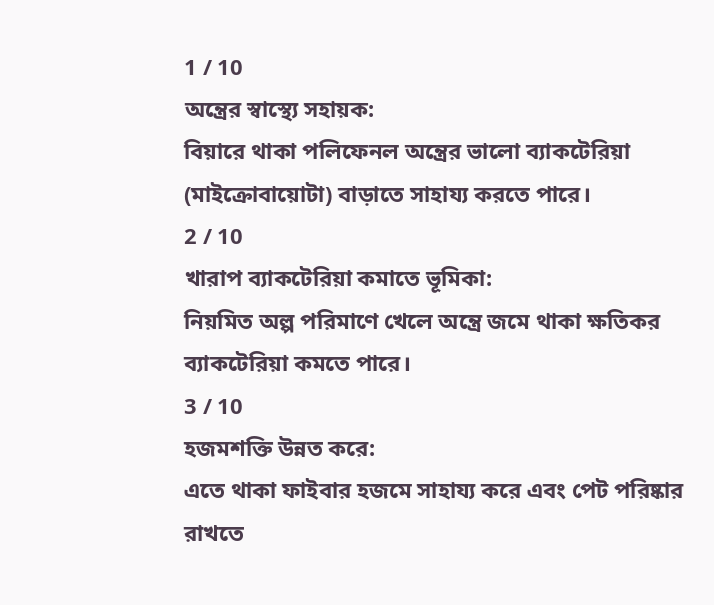1 / 10
অন্ত্রের স্বাস্থ্যে সহায়ক:
বিয়ারে থাকা পলিফেনল অন্ত্রের ভালো ব্যাকটেরিয়া (মাইক্রোবায়োটা) বাড়াতে সাহায্য করতে পারে।
2 / 10
খারাপ ব্যাকটেরিয়া কমাতে ভূমিকা:
নিয়মিত অল্প পরিমাণে খেলে অন্ত্রে জমে থাকা ক্ষতিকর ব্যাকটেরিয়া কমতে পারে।
3 / 10
হজমশক্তি উন্নত করে:
এতে থাকা ফাইবার হজমে সাহায্য করে এবং পেট পরিষ্কার রাখতে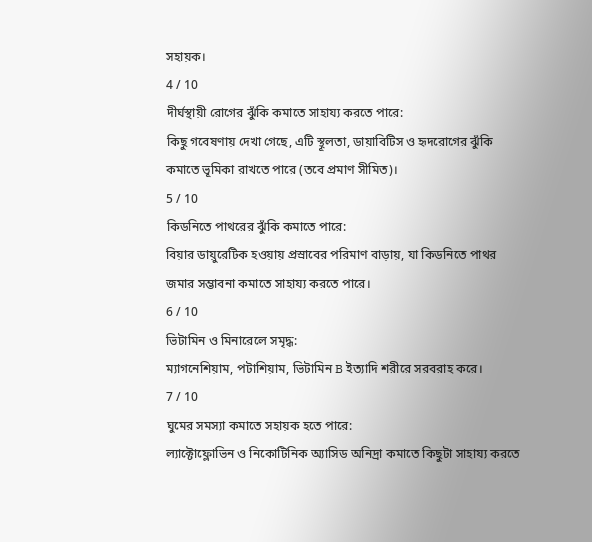সহায়ক।
4 / 10
দীর্ঘস্থায়ী রোগের ঝুঁকি কমাতে সাহায্য করতে পারে:
কিছু গবেষণায় দেখা গেছে, এটি স্থূলতা, ডায়াবিটিস ও হৃদরোগের ঝুঁকি কমাতে ভূমিকা রাখতে পারে (তবে প্রমাণ সীমিত)।
5 / 10
কিডনিতে পাথরের ঝুঁকি কমাতে পারে:
বিয়ার ডায়ুরেটিক হওয়ায় প্রস্রাবের পরিমাণ বাড়ায়, যা কিডনিতে পাথর জমার সম্ভাবনা কমাতে সাহায্য করতে পারে।
6 / 10
ভিটামিন ও মিনারেলে সমৃদ্ধ:
ম্যাগনেশিয়াম, পটাশিয়াম, ভিটামিন B ইত্যাদি শরীরে সরবরাহ করে।
7 / 10
ঘুমের সমস্যা কমাতে সহায়ক হতে পারে:
ল্যাক্টোফ্লোভিন ও নিকোটিনিক অ্যাসিড অনিদ্রা কমাতে কিছুটা সাহায্য করতে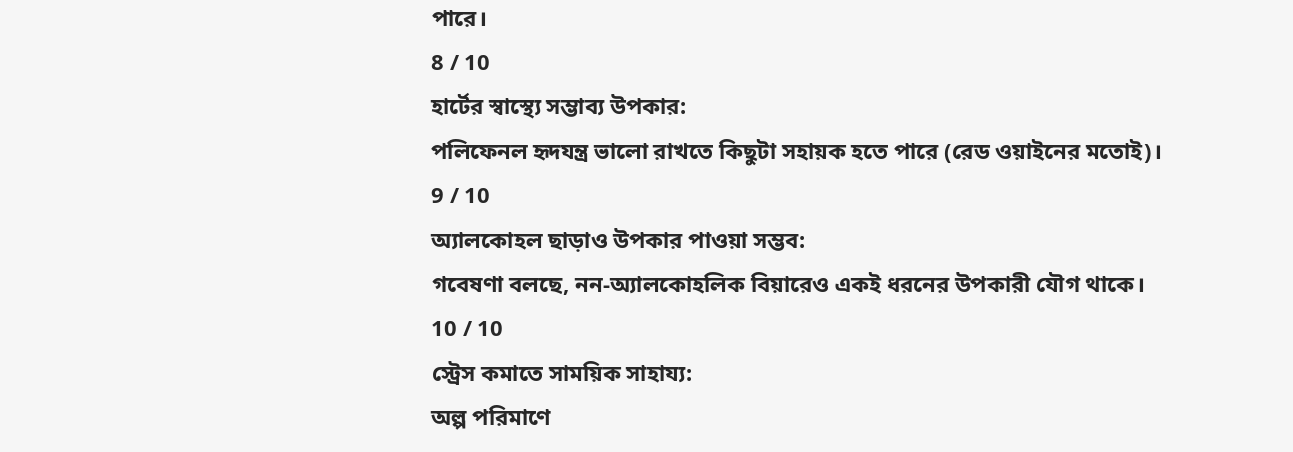পারে।
8 / 10
হার্টের স্বাস্থ্যে সম্ভাব্য উপকার:
পলিফেনল হৃদযন্ত্র ভালো রাখতে কিছুটা সহায়ক হতে পারে (রেড ওয়াইনের মতোই)।
9 / 10
অ্যালকোহল ছাড়াও উপকার পাওয়া সম্ভব:
গবেষণা বলছে, নন-অ্যালকোহলিক বিয়ারেও একই ধরনের উপকারী যৌগ থাকে।
10 / 10
স্ট্রেস কমাতে সাময়িক সাহায্য:
অল্প পরিমাণে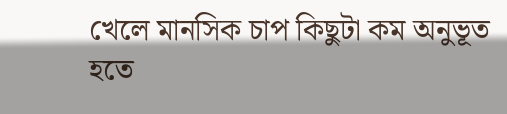খেলে মানসিক চাপ কিছুটা কম অনুভূত হতে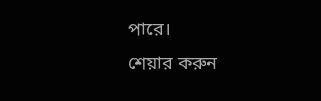পারে।
শেয়ার করুন